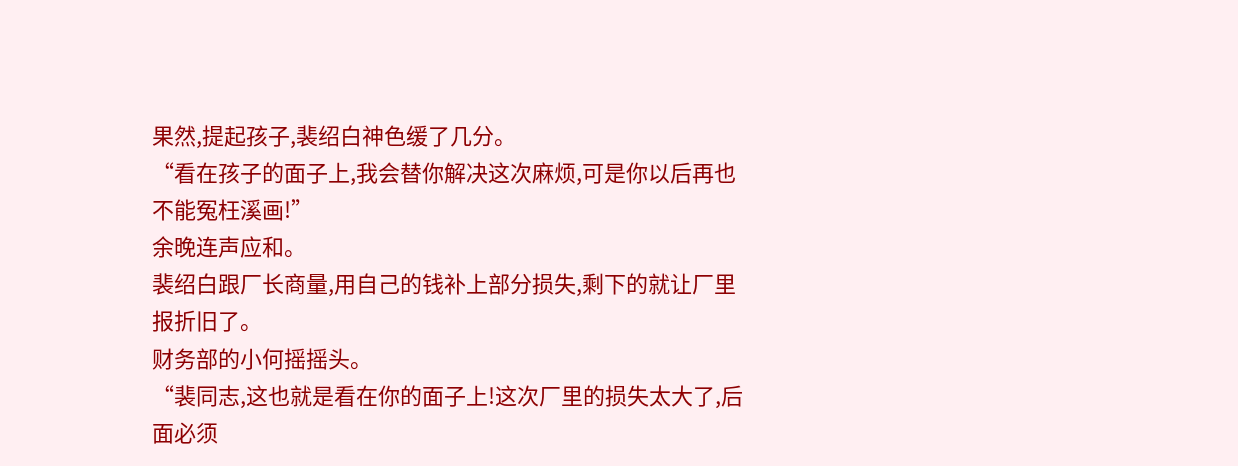果然,提起孩子,裴绍白神色缓了几分。
“看在孩子的面子上,我会替你解决这次麻烦,可是你以后再也不能冤枉溪画!”
余晚连声应和。
裴绍白跟厂长商量,用自己的钱补上部分损失,剩下的就让厂里报折旧了。
财务部的小何摇摇头。
“裴同志,这也就是看在你的面子上!这次厂里的损失太大了,后面必须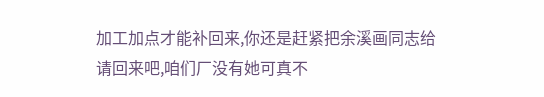加工加点才能补回来,你还是赶紧把余溪画同志给请回来吧,咱们厂没有她可真不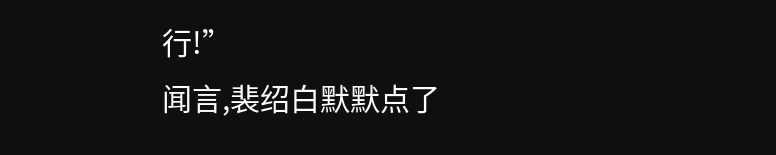行!”
闻言,裴绍白默默点了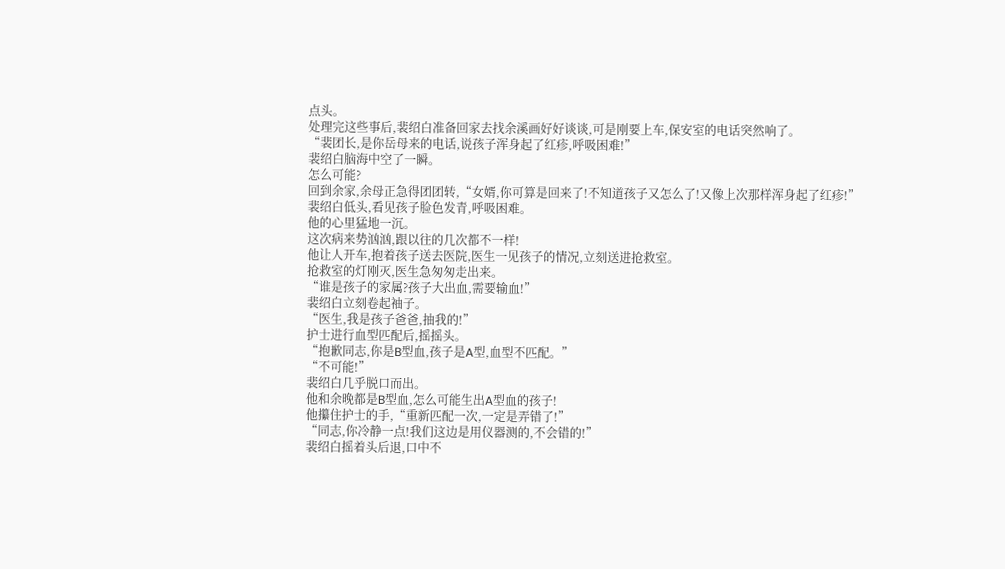点头。
处理完这些事后,裴绍白准备回家去找余溪画好好谈谈,可是刚要上车,保安室的电话突然响了。
“裴团长,是你岳母来的电话,说孩子浑身起了红疹,呼吸困难!”
裴绍白脑海中空了一瞬。
怎么可能?
回到余家,余母正急得团团转,“女婿,你可算是回来了!不知道孩子又怎么了!又像上次那样浑身起了红疹!”
裴绍白低头,看见孩子脸色发青,呼吸困难。
他的心里猛地一沉。
这次病来势汹汹,跟以往的几次都不一样!
他让人开车,抱着孩子送去医院,医生一见孩子的情况,立刻送进抢救室。
抢救室的灯刚灭,医生急匆匆走出来。
“谁是孩子的家属?孩子大出血,需要输血!”
裴绍白立刻卷起袖子。
“医生,我是孩子爸爸,抽我的!”
护士进行血型匹配后,摇摇头。
“抱歉同志,你是B型血,孩子是A型,血型不匹配。”
“不可能!”
裴绍白几乎脱口而出。
他和余晚都是B型血,怎么可能生出A型血的孩子!
他攥住护士的手,“重新匹配一次,一定是弄错了!”
“同志,你冷静一点!我们这边是用仪器测的,不会错的!”
裴绍白摇着头后退,口中不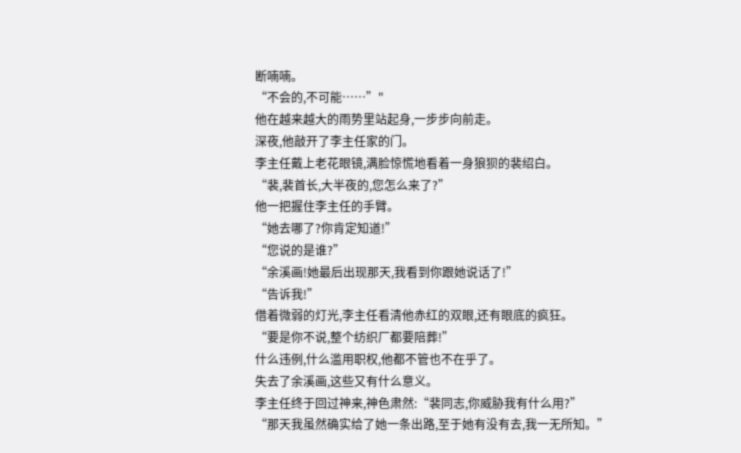断喃喃。
“不会的,不可能……”"
他在越来越大的雨势里站起身,一步步向前走。
深夜,他敲开了李主任家的门。
李主任戴上老花眼镜,满脸惊慌地看着一身狼狈的裴绍白。
“裴,裴首长,大半夜的,您怎么来了?”
他一把握住李主任的手臂。
“她去哪了?你肯定知道!”
“您说的是谁?”
“余溪画!她最后出现那天,我看到你跟她说话了!”
“告诉我!”
借着微弱的灯光,李主任看清他赤红的双眼,还有眼底的疯狂。
“要是你不说,整个纺织厂都要陪葬!”
什么违例,什么滥用职权,他都不管也不在乎了。
失去了余溪画,这些又有什么意义。
李主任终于回过神来,神色肃然:“裴同志,你威胁我有什么用?”
“那天我虽然确实给了她一条出路,至于她有没有去,我一无所知。”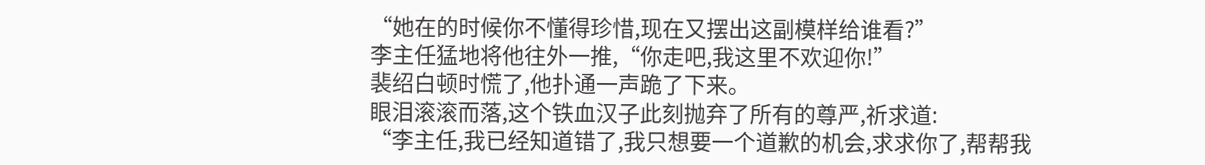“她在的时候你不懂得珍惜,现在又摆出这副模样给谁看?”
李主任猛地将他往外一推,“你走吧,我这里不欢迎你!”
裴绍白顿时慌了,他扑通一声跪了下来。
眼泪滚滚而落,这个铁血汉子此刻抛弃了所有的尊严,祈求道:
“李主任,我已经知道错了,我只想要一个道歉的机会,求求你了,帮帮我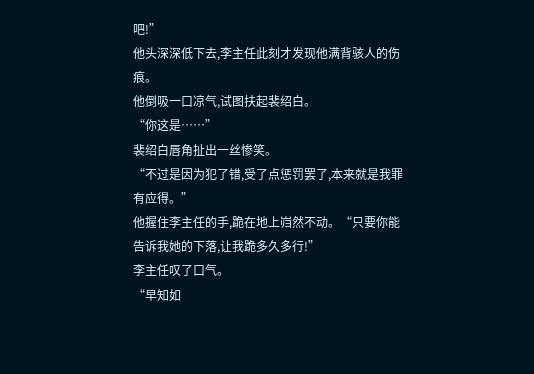吧!”
他头深深低下去,李主任此刻才发现他满背骇人的伤痕。
他倒吸一口凉气,试图扶起裴绍白。
“你这是……”
裴绍白唇角扯出一丝惨笑。
“不过是因为犯了错,受了点惩罚罢了,本来就是我罪有应得。”
他握住李主任的手,跪在地上岿然不动。“只要你能告诉我她的下落,让我跪多久多行!”
李主任叹了口气。
“早知如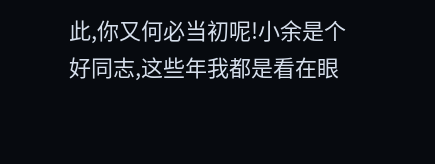此,你又何必当初呢!小余是个好同志,这些年我都是看在眼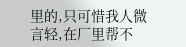里的,只可惜我人微言轻,在厂里帮不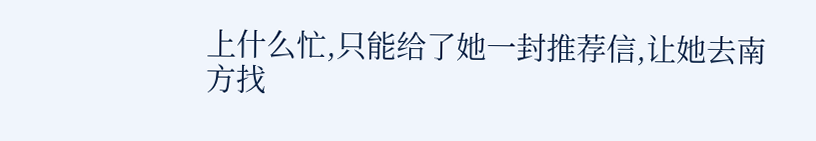上什么忙,只能给了她一封推荐信,让她去南方找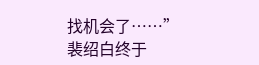找机会了……”
裴绍白终于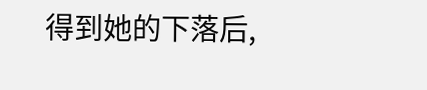得到她的下落后,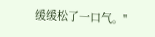缓缓松了一口气。"